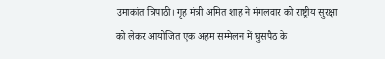उमाकांत त्रिपाठी। गृह मंत्री अमित शाह ने मंगलवार को राष्ट्रीय सुरक्षा को लेकर आयोजित एक अहम सम्मेलन में घुसपैठ के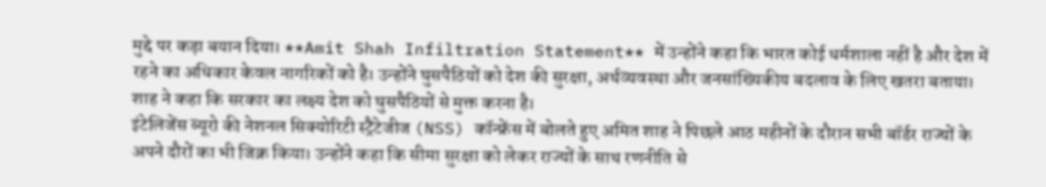मुद्दे पर कड़ा बयान दिया। **Amit Shah Infiltration Statement** में उन्होंने कहा कि भारत कोई धर्मशाला नहीं है और देश में रहने का अधिकार केवल नागरिकों को है। उन्होंने घुसपैठियों को देश की सुरक्षा, अर्थव्यवस्था और जनसांख्यिकीय बदलाव के लिए खतरा बताया। शाह ने कहा कि सरकार का लक्ष्य देश को घुसपैठियों से मुक्त करना है।
इंटेलिजेंस ब्यूरो की नेशनल सिक्योरिटी स्ट्रैटेजीज (NSS) कॉन्फ्रेंस में बोलते हुए अमित शाह ने पिछले आठ महीनों के दौरान सभी बॉर्डर राज्यों के अपने दौरों का भी जिक्र किया। उन्होंने कहा कि सीमा सुरक्षा को लेकर राज्यों के साथ रणनीति से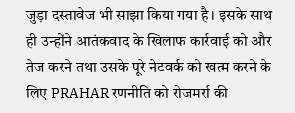जुड़ा दस्तावेज भी साझा किया गया है। इसके साथ ही उन्होंने आतंकवाद के खिलाफ कार्रवाई को और तेज करने तथा उसके पूरे नेटवर्क को खत्म करने के लिए PRAHAR रणनीति को रोजमर्रा की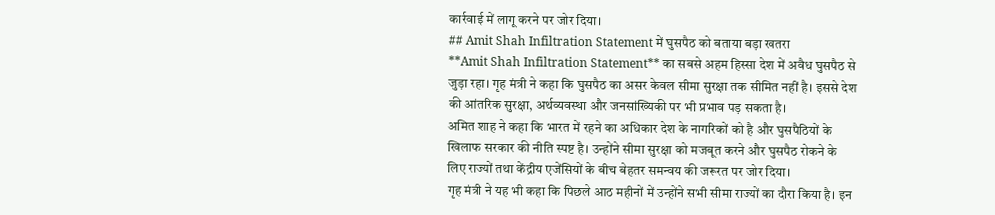कार्रवाई में लागू करने पर जोर दिया।
## Amit Shah Infiltration Statement में घुसपैठ को बताया बड़ा खतरा
**Amit Shah Infiltration Statement** का सबसे अहम हिस्सा देश में अवैध घुसपैठ से जुड़ा रहा। गृह मंत्री ने कहा कि घुसपैठ का असर केवल सीमा सुरक्षा तक सीमित नहीं है। इससे देश की आंतरिक सुरक्षा, अर्थव्यवस्था और जनसांख्यिकी पर भी प्रभाव पड़ सकता है।
अमित शाह ने कहा कि भारत में रहने का अधिकार देश के नागरिकों को है और घुसपैठियों के खिलाफ सरकार की नीति स्पष्ट है। उन्होंने सीमा सुरक्षा को मजबूत करने और घुसपैठ रोकने के लिए राज्यों तथा केंद्रीय एजेंसियों के बीच बेहतर समन्वय की जरूरत पर जोर दिया।
गृह मंत्री ने यह भी कहा कि पिछले आठ महीनों में उन्होंने सभी सीमा राज्यों का दौरा किया है। इन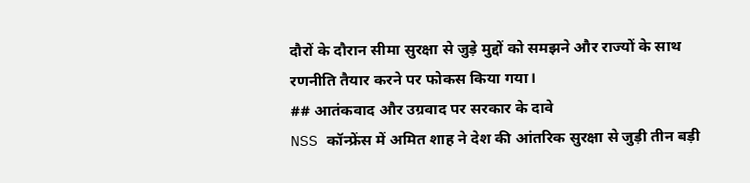दौरों के दौरान सीमा सुरक्षा से जुड़े मुद्दों को समझने और राज्यों के साथ रणनीति तैयार करने पर फोकस किया गया।
## आतंकवाद और उग्रवाद पर सरकार के दावे
NSS कॉन्फ्रेंस में अमित शाह ने देश की आंतरिक सुरक्षा से जुड़ी तीन बड़ी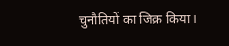चुनौतियों का जिक्र किया।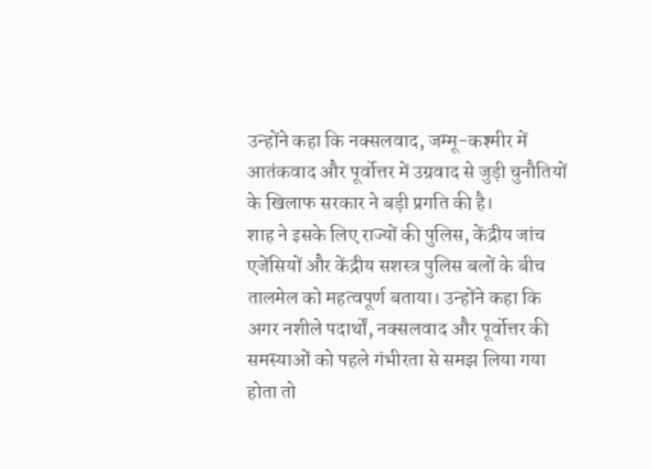उन्होंने कहा कि नक्सलवाद, जम्मू-कश्मीर में आतंकवाद और पूर्वोत्तर में उग्रवाद से जुड़ी चुनौतियों के खिलाफ सरकार ने बड़ी प्रगति की है।
शाह ने इसके लिए राज्यों की पुलिस, केंद्रीय जांच एजेंसियों और केंद्रीय सशस्त्र पुलिस बलों के बीच तालमेल को महत्वपूर्ण बताया। उन्होंने कहा कि अगर नशीले पदार्थों, नक्सलवाद और पूर्वोत्तर की समस्याओं को पहले गंभीरता से समझ लिया गया होता तो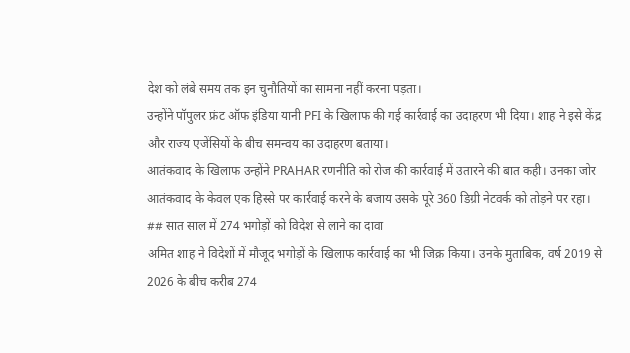देश को लंबे समय तक इन चुनौतियों का सामना नहीं करना पड़ता।
उन्होंने पॉपुलर फ्रंट ऑफ इंडिया यानी PFI के खिलाफ की गई कार्रवाई का उदाहरण भी दिया। शाह ने इसे केंद्र और राज्य एजेंसियों के बीच समन्वय का उदाहरण बताया।
आतंकवाद के खिलाफ उन्होंने PRAHAR रणनीति को रोज की कार्रवाई में उतारने की बात कही। उनका जोर आतंकवाद के केवल एक हिस्से पर कार्रवाई करने के बजाय उसके पूरे 360 डिग्री नेटवर्क को तोड़ने पर रहा।
## सात साल में 274 भगोड़ों को विदेश से लाने का दावा
अमित शाह ने विदेशों में मौजूद भगोड़ों के खिलाफ कार्रवाई का भी जिक्र किया। उनके मुताबिक, वर्ष 2019 से 2026 के बीच करीब 274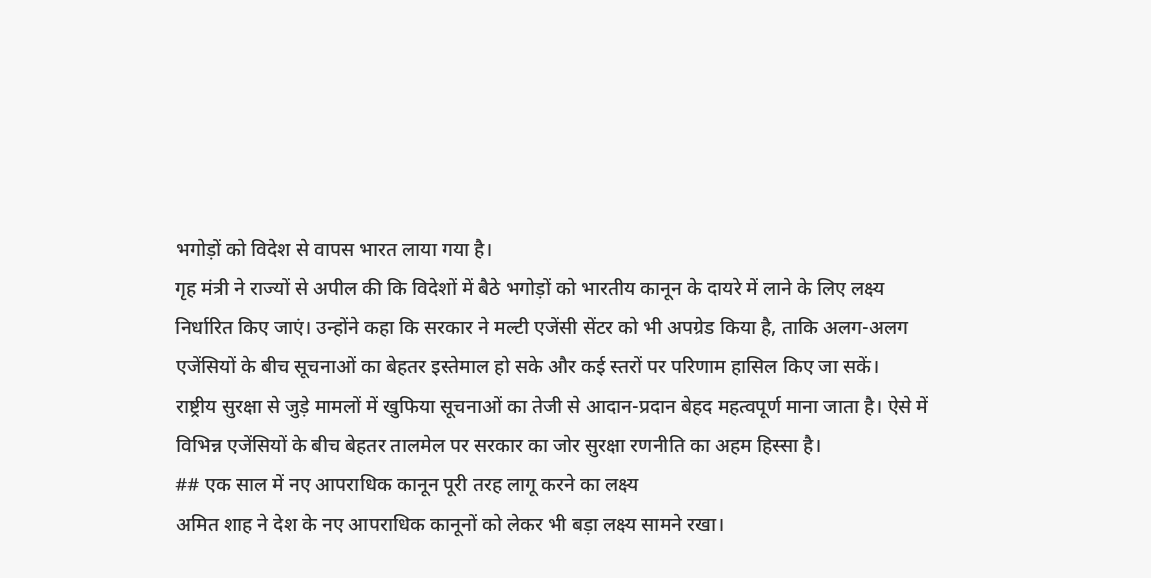भगोड़ों को विदेश से वापस भारत लाया गया है।
गृह मंत्री ने राज्यों से अपील की कि विदेशों में बैठे भगोड़ों को भारतीय कानून के दायरे में लाने के लिए लक्ष्य निर्धारित किए जाएं। उन्होंने कहा कि सरकार ने मल्टी एजेंसी सेंटर को भी अपग्रेड किया है, ताकि अलग-अलग एजेंसियों के बीच सूचनाओं का बेहतर इस्तेमाल हो सके और कई स्तरों पर परिणाम हासिल किए जा सकें।
राष्ट्रीय सुरक्षा से जुड़े मामलों में खुफिया सूचनाओं का तेजी से आदान-प्रदान बेहद महत्वपूर्ण माना जाता है। ऐसे में विभिन्न एजेंसियों के बीच बेहतर तालमेल पर सरकार का जोर सुरक्षा रणनीति का अहम हिस्सा है।
## एक साल में नए आपराधिक कानून पूरी तरह लागू करने का लक्ष्य
अमित शाह ने देश के नए आपराधिक कानूनों को लेकर भी बड़ा लक्ष्य सामने रखा।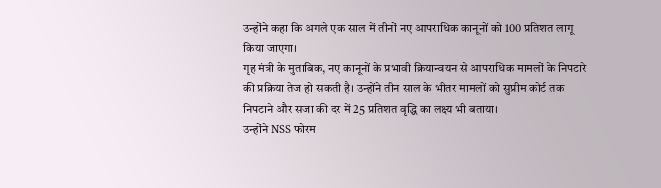उन्होंने कहा कि अगले एक साल में तीनों नए आपराधिक कानूनों को 100 प्रतिशत लागू किया जाएगा।
गृह मंत्री के मुताबिक, नए कानूनों के प्रभावी क्रियान्वयन से आपराधिक मामलों के निपटारे की प्रक्रिया तेज हो सकती है। उन्होंने तीन साल के भीतर मामलों को सुप्रीम कोर्ट तक निपटाने और सजा की दर में 25 प्रतिशत वृद्धि का लक्ष्य भी बताया।
उन्होंने NSS फोरम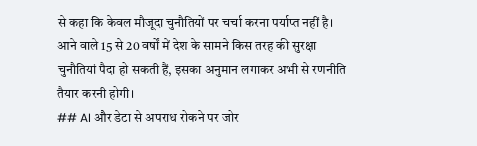से कहा कि केवल मौजूदा चुनौतियों पर चर्चा करना पर्याप्त नहीं है। आने वाले 15 से 20 वर्षों में देश के सामने किस तरह की सुरक्षा चुनौतियां पैदा हो सकती हैं, इसका अनुमान लगाकर अभी से रणनीति तैयार करनी होगी।
## AI और डेटा से अपराध रोकने पर जोर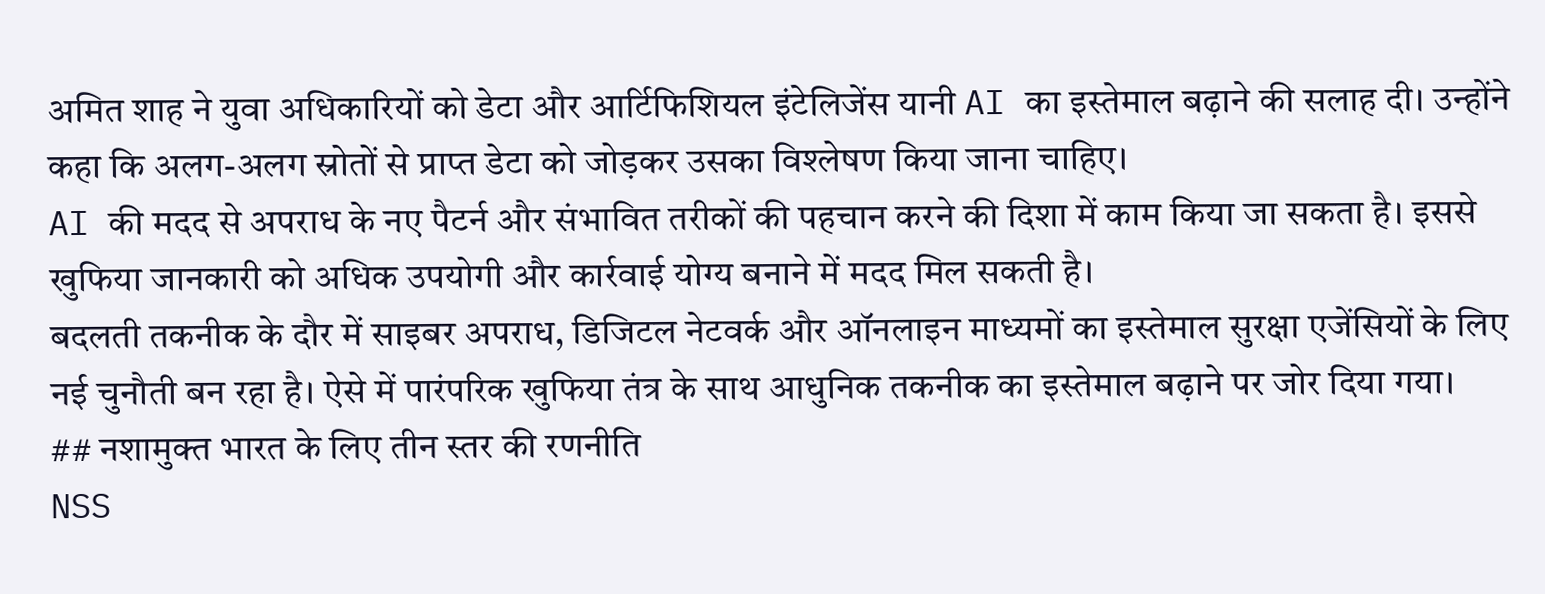अमित शाह ने युवा अधिकारियों को डेटा और आर्टिफिशियल इंटेलिजेंस यानी AI का इस्तेमाल बढ़ाने की सलाह दी। उन्होंने कहा कि अलग-अलग स्रोतों से प्राप्त डेटा को जोड़कर उसका विश्लेषण किया जाना चाहिए।
AI की मदद से अपराध के नए पैटर्न और संभावित तरीकों की पहचान करने की दिशा में काम किया जा सकता है। इससे खुफिया जानकारी को अधिक उपयोगी और कार्रवाई योग्य बनाने में मदद मिल सकती है।
बदलती तकनीक के दौर में साइबर अपराध, डिजिटल नेटवर्क और ऑनलाइन माध्यमों का इस्तेमाल सुरक्षा एजेंसियों के लिए नई चुनौती बन रहा है। ऐसे में पारंपरिक खुफिया तंत्र के साथ आधुनिक तकनीक का इस्तेमाल बढ़ाने पर जोर दिया गया।
## नशामुक्त भारत के लिए तीन स्तर की रणनीति
NSS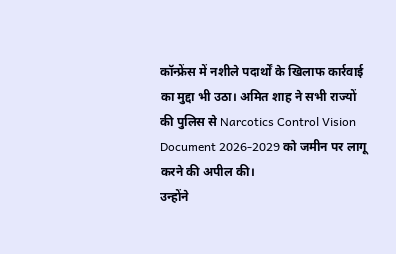कॉन्फ्रेंस में नशीले पदार्थों के खिलाफ कार्रवाई का मुद्दा भी उठा। अमित शाह ने सभी राज्यों की पुलिस से Narcotics Control Vision Document 2026-2029 को जमीन पर लागू करने की अपील की।
उन्होंने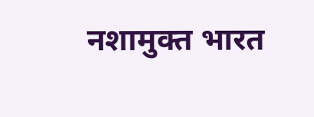नशामुक्त भारत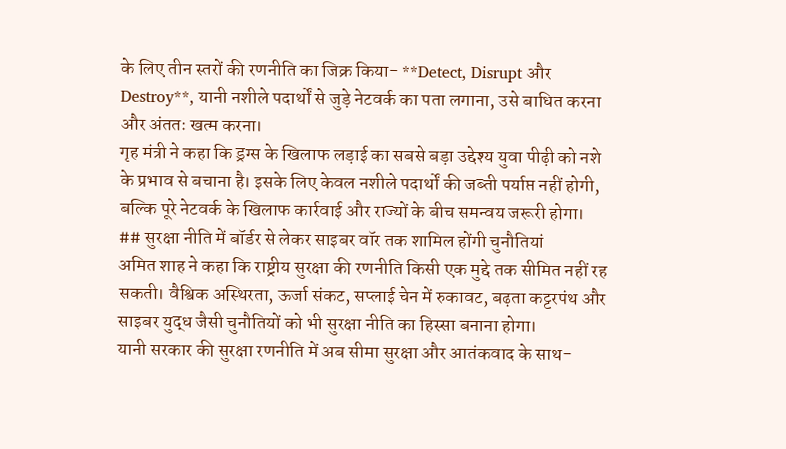के लिए तीन स्तरों की रणनीति का जिक्र किया- **Detect, Disrupt और Destroy**, यानी नशीले पदार्थों से जुड़े नेटवर्क का पता लगाना, उसे बाधित करना और अंततः खत्म करना।
गृह मंत्री ने कहा कि ड्रग्स के खिलाफ लड़ाई का सबसे बड़ा उद्देश्य युवा पीढ़ी को नशे के प्रभाव से बचाना है। इसके लिए केवल नशीले पदार्थों की जब्ती पर्याप्त नहीं होगी, बल्कि पूरे नेटवर्क के खिलाफ कार्रवाई और राज्यों के बीच समन्वय जरूरी होगा।
## सुरक्षा नीति में बॉर्डर से लेकर साइबर वॉर तक शामिल होंगी चुनौतियां
अमित शाह ने कहा कि राष्ट्रीय सुरक्षा की रणनीति किसी एक मुद्दे तक सीमित नहीं रह सकती। वैश्विक अस्थिरता, ऊर्जा संकट, सप्लाई चेन में रुकावट, बढ़ता कट्टरपंथ और साइबर युद्ध जैसी चुनौतियों को भी सुरक्षा नीति का हिस्सा बनाना होगा।
यानी सरकार की सुरक्षा रणनीति में अब सीमा सुरक्षा और आतंकवाद के साथ-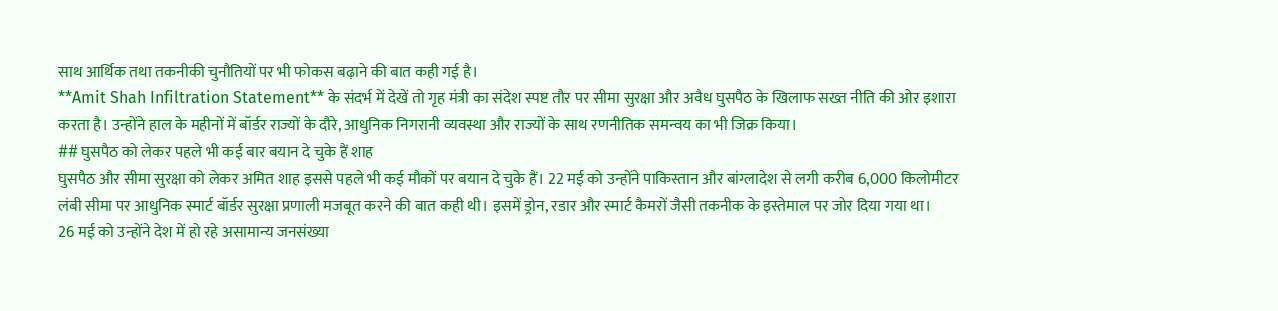साथ आर्थिक तथा तकनीकी चुनौतियों पर भी फोकस बढ़ाने की बात कही गई है।
**Amit Shah Infiltration Statement** के संदर्भ में देखें तो गृह मंत्री का संदेश स्पष्ट तौर पर सीमा सुरक्षा और अवैध घुसपैठ के खिलाफ सख्त नीति की ओर इशारा करता है। उन्होंने हाल के महीनों में बॉर्डर राज्यों के दौरे, आधुनिक निगरानी व्यवस्था और राज्यों के साथ रणनीतिक समन्वय का भी जिक्र किया।
## घुसपैठ को लेकर पहले भी कई बार बयान दे चुके हैं शाह
घुसपैठ और सीमा सुरक्षा को लेकर अमित शाह इससे पहले भी कई मौकों पर बयान दे चुके हैं। 22 मई को उन्होंने पाकिस्तान और बांग्लादेश से लगी करीब 6,000 किलोमीटर लंबी सीमा पर आधुनिक स्मार्ट बॉर्डर सुरक्षा प्रणाली मजबूत करने की बात कही थी। इसमें ड्रोन, रडार और स्मार्ट कैमरों जैसी तकनीक के इस्तेमाल पर जोर दिया गया था।
26 मई को उन्होंने देश में हो रहे असामान्य जनसंख्या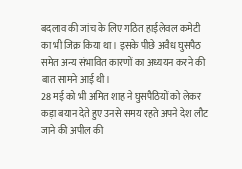बदलाव की जांच के लिए गठित हाईलेवल कमेटी का भी जिक्र किया था। इसके पीछे अवैध घुसपैठ समेत अन्य संभावित कारणों का अध्ययन करने की बात सामने आई थी।
28 मई को भी अमित शाह ने घुसपैठियों को लेकर कड़ा बयान देते हुए उनसे समय रहते अपने देश लौट जाने की अपील की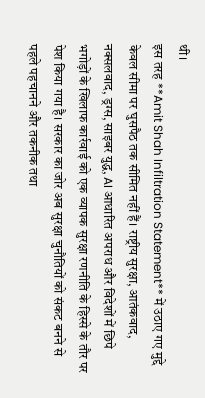थी।
इस तरह **Amit Shah Infiltration Statement** में उठाए गए मुद्दे केवल सीमा पर घुसपैठ तक सीमित नहीं हैं। राष्ट्रीय सुरक्षा, आतंकवाद, नक्सलवाद, ड्रग्स, साइबर युद्ध, AI आधारित अपराध और विदेशों में छिपे भगोड़ों के खिलाफ कार्रवाई को एक व्यापक सुरक्षा रणनीति के हिस्से के तौर पर पेश किया गया है। सरकार का जोर अब सुरक्षा चुनौतियों को संकट बनने से पहले पहचानने और तकनीक तथा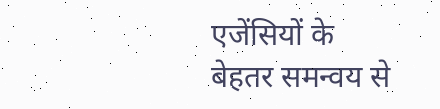एजेंसियों के बेहतर समन्वय से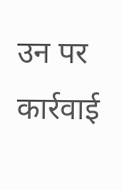उन पर कार्रवाई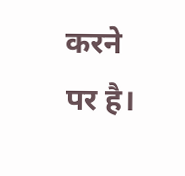करने पर है।